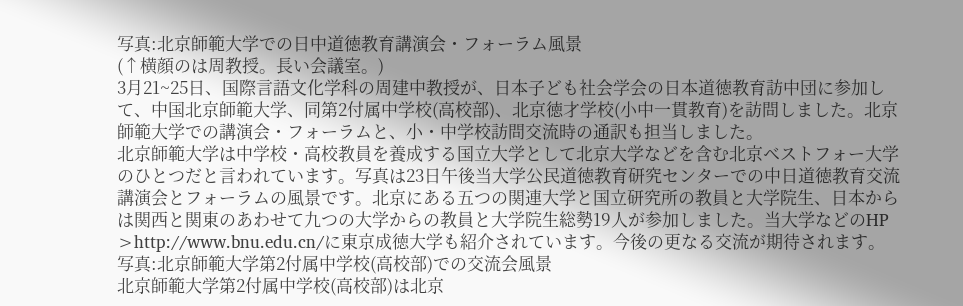写真:北京師範大学での日中道徳教育講演会・フォーラム風景
(↑横顔のは周教授。長い会議室。)
3月21~25日、国際言語文化学科の周建中教授が、日本子ども社会学会の日本道徳教育訪中団に参加して、中国北京師範大学、同第2付属中学校(高校部)、北京徳才学校(小中一貫教育)を訪問しました。北京師範大学での講演会・フォーラムと、小・中学校訪問交流時の通訳も担当しました。
北京師範大学は中学校・高校教員を養成する国立大学として北京大学などを含む北京ベストフォー大学のひとつだと言われています。写真は23日午後当大学公民道徳教育研究センターでの中日道徳教育交流講演会とフォーラムの風景です。北京にある五つの関連大学と国立研究所の教員と大学院生、日本からは関西と関東のあわせて九つの大学からの教員と大学院生総勢19人が参加しました。当大学などのHP >http://www.bnu.edu.cn/に東京成徳大学も紹介されています。今後の更なる交流が期待されます。
写真:北京師範大学第2付属中学校(高校部)での交流会風景
北京師範大学第2付属中学校(高校部)は北京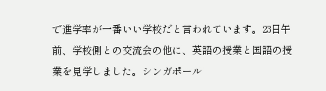で進学率が一番いい学校だと言われています。23日午前、学校側との交流会の他に、英語の授業と国語の授業を見学しました。シンガポール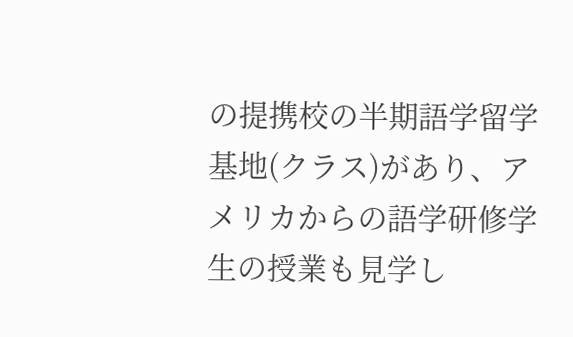の提携校の半期語学留学基地(クラス)があり、アメリカからの語学研修学生の授業も見学し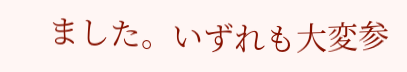ました。いずれも大変参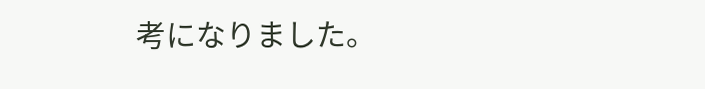考になりました。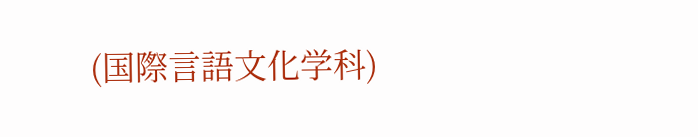(国際言語文化学科)